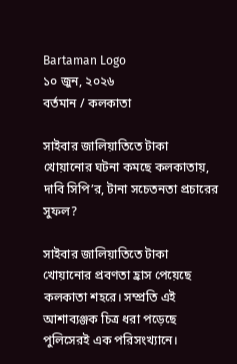Bartaman Logo
১০ জুন, ২০২৬
বর্তমান / কলকাতা

সাইবার জালিয়াতিতে টাকা খোয়ানোর ঘটনা কমছে কলকাতায়, দাবি সিপি’র, টানা সচেতনতা প্রচারের সুফল?

সাইবার জালিয়াতিতে টাকা খোয়ানোর প্রবণতা হ্রাস পেয়েছে কলকাতা শহরে। সম্প্রতি এই আশাব্যঞ্জক চিত্র ধরা পড়েছে পুলিসেরই এক পরিসংখ্যানে।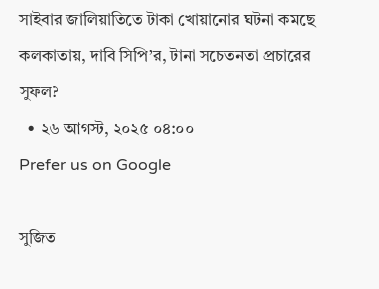সাইবার জালিয়াতিতে টাকা খোয়ানোর ঘটনা কমছে কলকাতায়, দাবি সিপি’র, টানা সচেতনতা প্রচারের সুফল?
  • ২৬ আগস্ট, ২০২৫ ০৪:০০
Prefer us on Google

সুজিত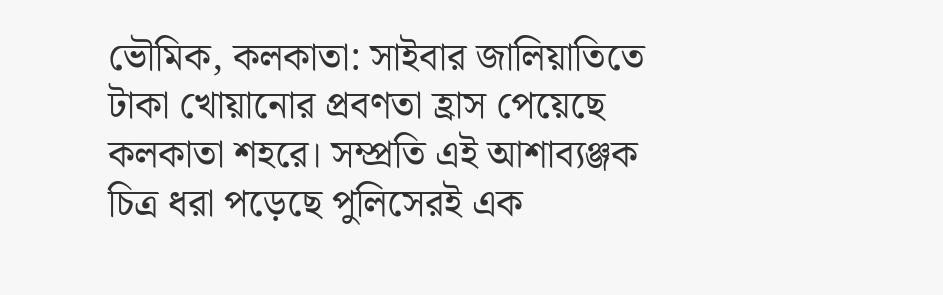ভৌমিক, কলকাতা: সাইবার জালিয়াতিতে টাকা খোয়ানোর প্রবণতা হ্রাস পেয়েছে কলকাতা শহরে। সম্প্রতি এই আশাব্যঞ্জক চিত্র ধরা পড়েছে পুলিসেরই এক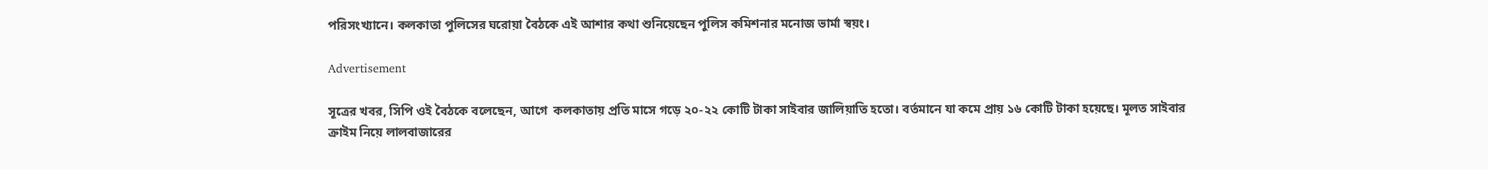পরিসংখ্যানে। কলকাতা পুলিসের ঘরোয়া বৈঠকে এই আশার কথা শুনিয়েছেন পুলিস কমিশনার মনোজ ভার্মা স্বয়ং।

Advertisement

সূত্রের খবর, সিপি ওই বৈঠকে বলেছেন, আগে  কলকাতায় প্রতি মাসে গড়ে ২০-২২ কোটি টাকা সাইবার জালিয়াতি হতো। বর্তমানে যা কমে প্রায় ১৬ কোটি টাকা হয়েছে। মূলত সাইবার ক্রাইম নিয়ে লালবাজারের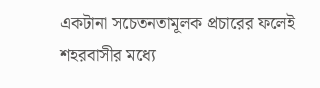একটানা সচেতনতামূলক প্রচারের ফলেই শহরবাসীর মধ্যে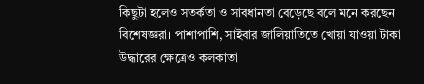কিছুটা হলেও সতর্কতা ও সাবধানতা বেড়েছে বলে মনে করছেন বিশেষজ্ঞরা। পাশাপাশি, সাইবার জালিয়াতিতে খোয়া যাওয়া টাকা উদ্ধারের ক্ষেত্রেও কলকাতা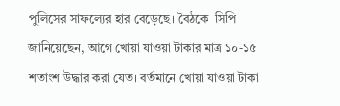পুলিসের সাফল্যের হার বেড়েছে। বৈঠকে  সিপি জানিয়েছেন, আগে খোয়া যাওয়া টাকার মাত্র ১০-১৫ শতাংশ উদ্ধার করা যেত। বর্তমানে খোয়া যাওয়া টাকা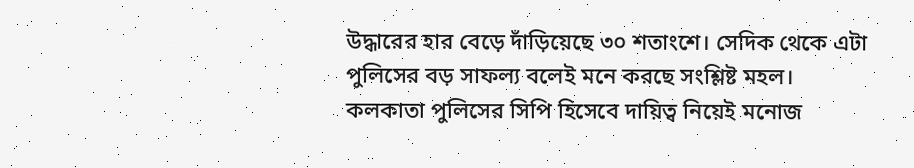উদ্ধারের হার বেড়ে দাঁড়িয়েছে ৩০ শতাংশে। সেদিক থেকে এটা পুলিসের বড় সাফল্য বলেই মনে করছে সংশ্লিষ্ট মহল।
কলকাতা পুলিসের সিপি হিসেবে দায়িত্ব নিয়েই মনোজ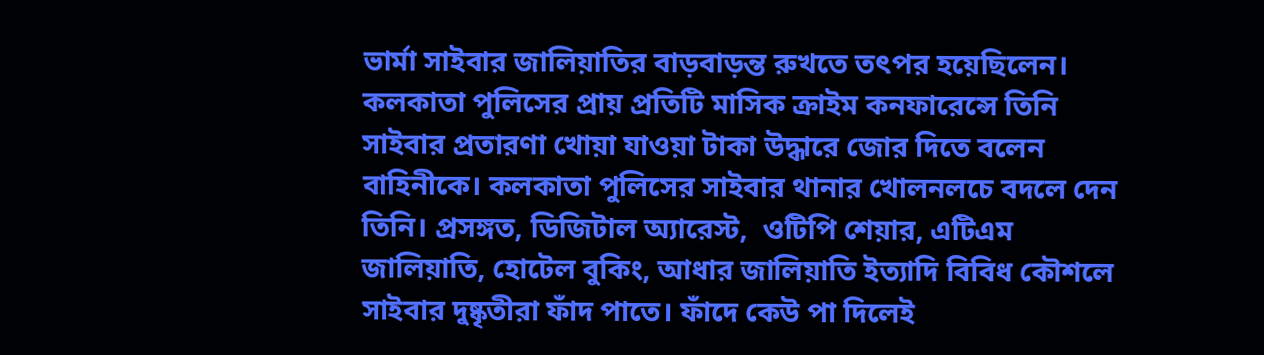ভার্মা সাইবার জালিয়াতির বাড়বাড়ন্ত রুখতে তৎপর হয়েছিলেন। কলকাতা পুলিসের প্রায় প্রতিটি মাসিক ক্রাইম কনফারেন্সে তিনি সাইবার প্রতারণা খোয়া যাওয়া টাকা উদ্ধারে জোর দিতে বলেন বাহিনীকে। কলকাতা পুলিসের সাইবার থানার খোলনলচে বদলে দেন তিনি। প্রসঙ্গত, ডিজিটাল অ্যারেস্ট,  ওটিপি শেয়ার, এটিএম জালিয়াতি, হোটেল বুকিং, আধার জালিয়াতি ইত্যাদি বিবিধ কৌশলে সাইবার দুষ্কৃতীরা ফাঁদ পাতে। ফাঁদে কেউ পা দিলেই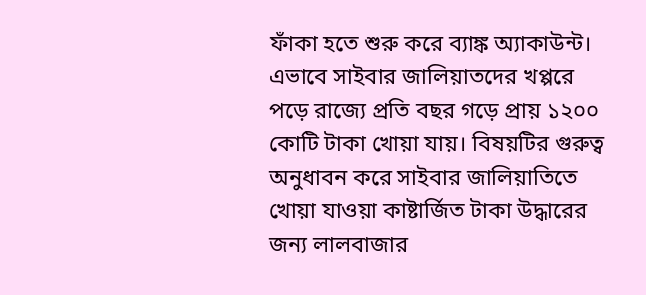ফাঁকা হতে শুরু করে ব্যাঙ্ক অ্যাকাউন্ট। এভাবে সাইবার জালিয়াতদের খপ্পরে পড়ে রাজ্যে প্রতি বছর গড়ে প্রায় ১২০০ কোটি টাকা খোয়া যায়। বিষয়টির গুরুত্ব অনুধাবন করে সাইবার জালিয়াতিতে খোয়া যাওয়া কাষ্টার্জিত টাকা উদ্ধারের জন্য লালবাজার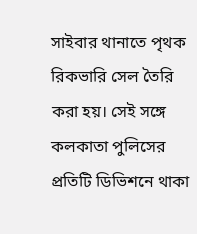সাইবার থানাতে পৃথক রিকভারি সেল তৈরি করা হয়। সেই সঙ্গে কলকাতা পুলিসের প্রতিটি ডিভিশনে থাকা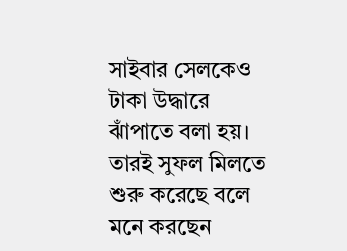সাইবার সেলকেও টাকা উদ্ধারে ঝাঁপাতে বলা হয়।  তারই সুফল মিলতে শুরু করেছে বলে মনে করছেন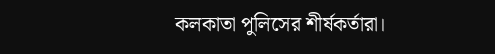কলকাতা পুলিসের শীর্ষকর্তারা।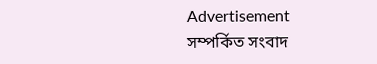Advertisement
সম্পর্কিত সংবাদ